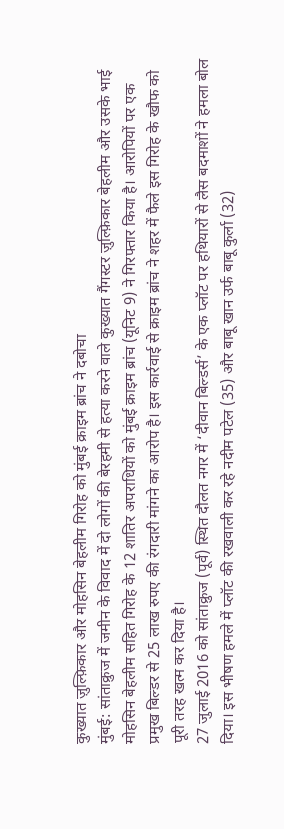कुख्यात ज़ुल्फ़िकार और मोहसिन बेहलीम गिरोह को मुंबई क्राइम ब्रांच ने दबोचा
मुंबई: सांताक्रुज में जमीन के विवाद में दो लोगों की बेरहमी से हत्या करने वाले कुख्यात गैंगस्टर ज़ुल्फ़िकार बेहलीम और उसके भाई मोहसिन बेहलीम सहित गिरोह के 12 शातिर अपराधियों को मुंबई क्राइम ब्रांच (यूनिट 9) ने गिरफ्तार किया है। आरोपियों पर एक प्रमुख बिल्डर से 25 लाख रुपए की रंगदारी मांगने का आरोप है। इस कार्रवाई से क्राइम ब्रांच ने शहर में फैले इस गिरोह के खौफ को पूरी तरह खत्म कर दिया है।
27 जुलाई 2016 को सांताक्रुज (पूर्व) स्थित दौलत नगर में ‘दीवान बिल्डर्स’ के एक प्लॉट पर हथियारों से लैस बदमाशों ने हमला बोल दिया। इस भीषण हमले में प्लॉट की रखवाली कर रहे नदीम पटेल (35) और बाबू खान उर्फ बाबू कुर्ला (32)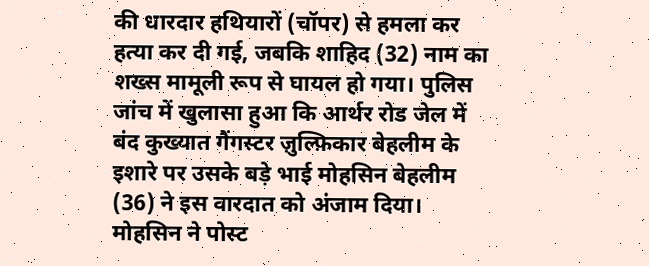की धारदार हथियारों (चॉपर) से हमला कर हत्या कर दी गई, जबकि शाहिद (32) नाम का शख्स मामूली रूप से घायल हो गया। पुलिस जांच में खुलासा हुआ कि आर्थर रोड जेल में बंद कुख्यात गैंगस्टर ज़ुल्फ़िकार बेहलीम के इशारे पर उसके बड़े भाई मोहसिन बेहलीम (36) ने इस वारदात को अंजाम दिया। मोहसिन ने पोस्ट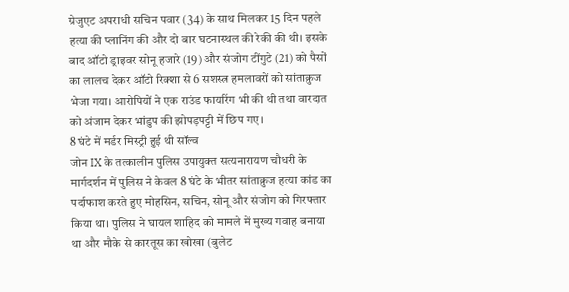ग्रेजुएट अपराधी सचिन पवार (34) के साथ मिलकर 15 दिन पहले हत्या की प्लानिंग की और दो बार घटनास्थल की रेकी की थी। इसके बाद ऑटो ड्राइवर सोनू हजारे (19) और संजोग टींगुटे (21) को पैसों का लालच देकर ऑटो रिक्शा से 6 सशस्त्र हमलावरों को सांताक्रुज भेजा गया। आरोपियों ने एक राउंड फायरिंग भी की थी तथा वारदात को अंजाम देकर भांडुप की झोपड़पट्टी में छिप गए।
8 घंटे में मर्डर मिस्ट्री हुई थी सॉल्व
जोन IX के तत्कालीन पुलिस उपायुक्त सत्यनारायण चौधरी के मार्गदर्शन में पुलिस ने केवल 8 घंटे के भीतर सांताक्रुज हत्या कांड का पर्दाफाश करते हुए मोहसिन, सचिन, सोनू और संजोग को गिरफ्तार किया था। पुलिस ने घायल शाहिद को मामले में मुख्य गवाह बनाया था और मौके से कारतूस का खोखा (बुलेट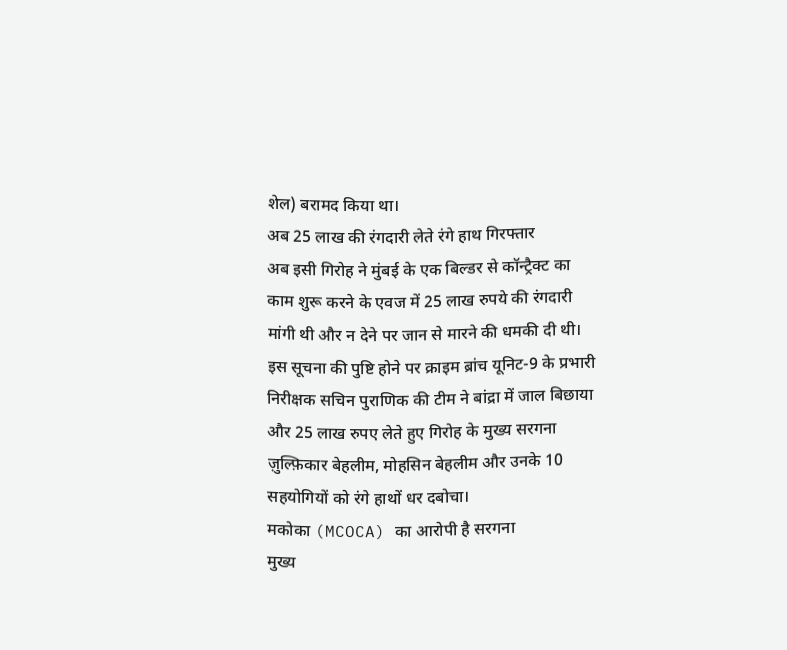शेल) बरामद किया था।
अब 25 लाख की रंगदारी लेते रंगे हाथ गिरफ्तार
अब इसी गिरोह ने मुंबई के एक बिल्डर से कॉन्ट्रैक्ट का काम शुरू करने के एवज में 25 लाख रुपये की रंगदारी मांगी थी और न देने पर जान से मारने की धमकी दी थी। इस सूचना की पुष्टि होने पर क्राइम ब्रांच यूनिट-9 के प्रभारी निरीक्षक सचिन पुराणिक की टीम ने बांद्रा में जाल बिछाया और 25 लाख रुपए लेते हुए गिरोह के मुख्य सरगना ज़ुल्फ़िकार बेहलीम, मोहसिन बेहलीम और उनके 10 सहयोगियों को रंगे हाथों धर दबोचा।
मकोका (MCOCA) का आरोपी है सरगना
मुख्य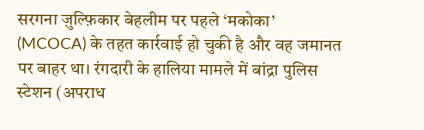सरगना ज़ुल्फ़िकार बेहलीम पर पहले ‘मकोका’ (MCOCA) के तहत कार्रवाई हो चुकी है और वह जमानत पर बाहर था। रंगदारी के हालिया मामले में बांद्रा पुलिस स्टेशन (अपराध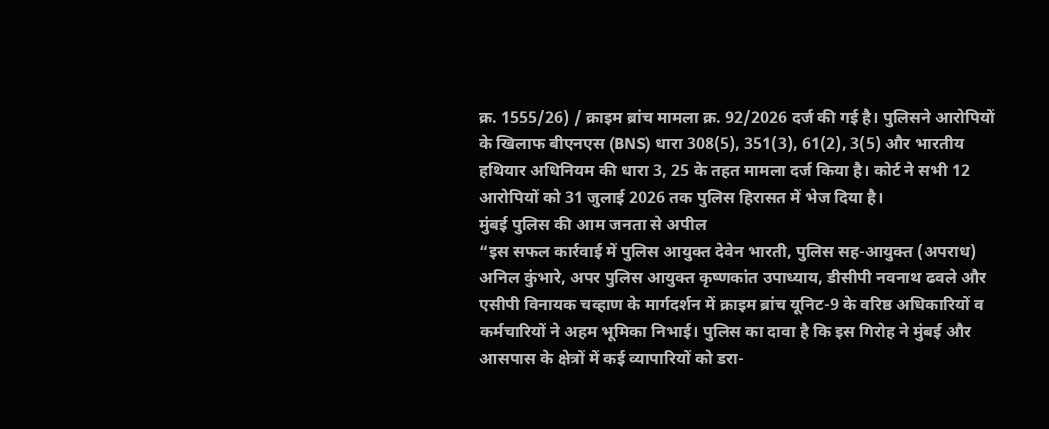क्र. 1555/26) / क्राइम ब्रांच मामला क्र. 92/2026 दर्ज की गई है। पुलिसने आरोपियों के खिलाफ बीएनएस (BNS) धारा 308(5), 351(3), 61(2), 3(5) और भारतीय हथियार अधिनियम की धारा 3, 25 के तहत मामला दर्ज किया है। कोर्ट ने सभी 12 आरोपियों को 31 जुलाई 2026 तक पुलिस हिरासत में भेज दिया है।
मुंबई पुलिस की आम जनता से अपील
“इस सफल कार्रवाई में पुलिस आयुक्त देवेन भारती, पुलिस सह-आयुक्त (अपराध) अनिल कुंभारे, अपर पुलिस आयुक्त कृष्णकांत उपाध्याय, डीसीपी नवनाथ ढवले और एसीपी विनायक चव्हाण के मार्गदर्शन में क्राइम ब्रांच यूनिट-9 के वरिष्ठ अधिकारियों व कर्मचारियों ने अहम भूमिका निभाई। पुलिस का दावा है कि इस गिरोह ने मुंबई और आसपास के क्षेत्रों में कई व्यापारियों को डरा-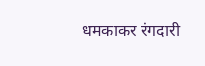धमकाकर रंगदारी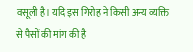वसूली है। यदि इस गिरोह ने किसी अन्य व्यक्ति से पैसों की मांग की है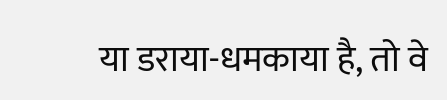या डराया-धमकाया है, तो वे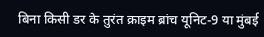बिना किसी डर के तुरंत क्राइम ब्रांच यूनिट-9 या मुंबई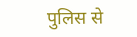पुलिस से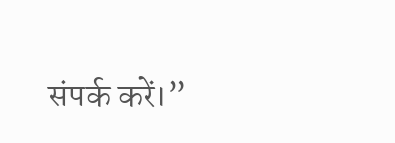संपर्क करें।”